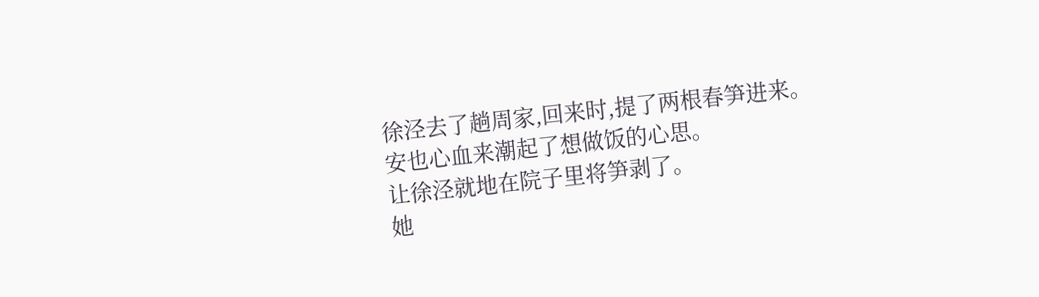徐泾去了趟周家,回来时,提了两根春笋进来。
安也心血来潮起了想做饭的心思。
让徐泾就地在院子里将笋剥了。
她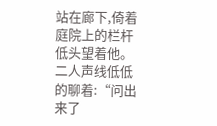站在廊下,倚着庭院上的栏杆低头望着他。
二人声线低低的聊着:“问出来了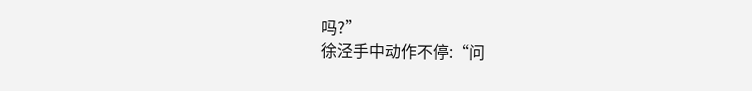吗?”
徐泾手中动作不停:“问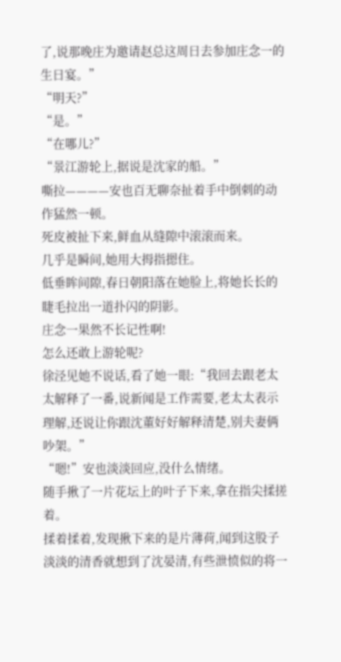了,说那晚庄为邀请赵总这周日去参加庄念一的生日宴。”
“明天?”
“是。”
“在哪儿?”
“景江游轮上,据说是沈家的船。”
嘶拉————安也百无聊奈扯着手中倒刺的动作猛然一顿。
死皮被扯下来,鲜血从缝隙中滚滚而来。
几乎是瞬间,她用大拇指摁住。
低垂眸间隙,春日朝阳落在她脸上,将她长长的睫毛拉出一道扑闪的阴影。
庄念一果然不长记性啊!
怎么还敢上游轮呢?
徐泾见她不说话,看了她一眼:“我回去跟老太太解释了一番,说新闻是工作需要,老太太表示理解,还说让你跟沈董好好解释清楚,别夫妻俩吵架。”
“嗯!”安也淡淡回应,没什么情绪。
随手揪了一片花坛上的叶子下来,拿在指尖揉搓着。
揉着揉着,发现揪下来的是片薄荷,闻到这股子淡淡的清香就想到了沈晏清,有些泄愤似的将一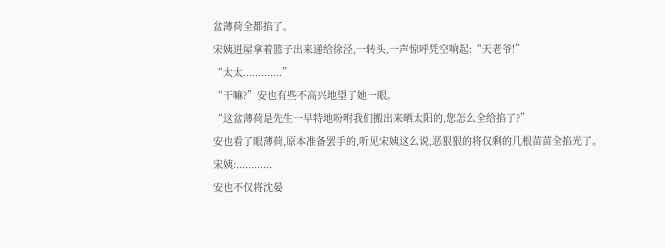盆薄荷全都掐了。
宋姨进屋拿着篮子出来递给徐泾,一转头,一声惊呼凭空响起:“天老爷!”
“太太.............”
“干嘛?”安也有些不高兴地望了她一眼。
“这盆薄荷是先生一早特地吩咐我们搬出来晒太阳的,您怎么全给掐了?”
安也看了眼薄荷,原本准备罢手的,听见宋姨这么说,恶狠狠的将仅剩的几根苗苗全掐光了。
宋姨:............
安也不仅将沈晏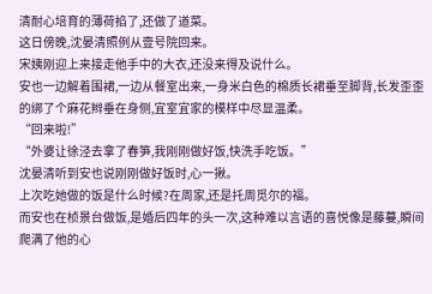清耐心培育的薄荷掐了,还做了道菜。
这日傍晚,沈晏清照例从壹号院回来。
宋姨刚迎上来接走他手中的大衣,还没来得及说什么。
安也一边解着围裙,一边从餐室出来,一身米白色的棉质长裙垂至脚背,长发歪歪的绑了个麻花辫垂在身侧,宜室宜家的模样中尽显温柔。
“回来啦!”
“外婆让徐泾去拿了春笋,我刚刚做好饭,快洗手吃饭。”
沈晏清听到安也说刚刚做好饭时,心一揪。
上次吃她做的饭是什么时候?在周家,还是托周觅尔的福。
而安也在桢景台做饭,是婚后四年的头一次,这种难以言语的喜悦像是藤蔓,瞬间爬满了他的心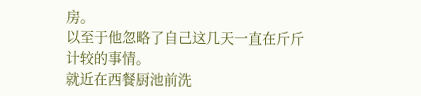房。
以至于他忽略了自己这几天一直在斤斤计较的事情。
就近在西餐厨池前洗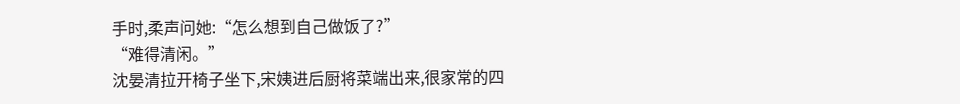手时,柔声问她:“怎么想到自己做饭了?”
“难得清闲。”
沈晏清拉开椅子坐下,宋姨进后厨将菜端出来,很家常的四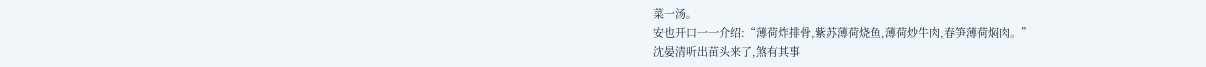菜一汤。
安也开口一一介绍:“薄荷炸排骨,紫苏薄荷烧鱼,薄荷炒牛肉,春笋薄荷焖肉。”
沈晏清听出苗头来了,煞有其事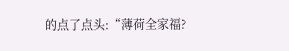的点了点头:“薄荷全家福?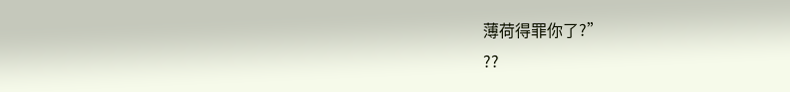薄荷得罪你了?”
??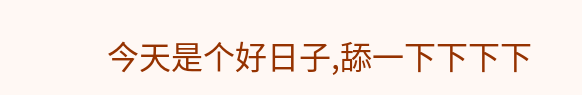今天是个好日子,舔一下下下下